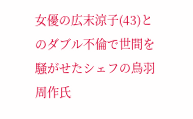女優の広末涼子(43)とのダブル不倫で世間を騒がせたシェフの鳥羽周作氏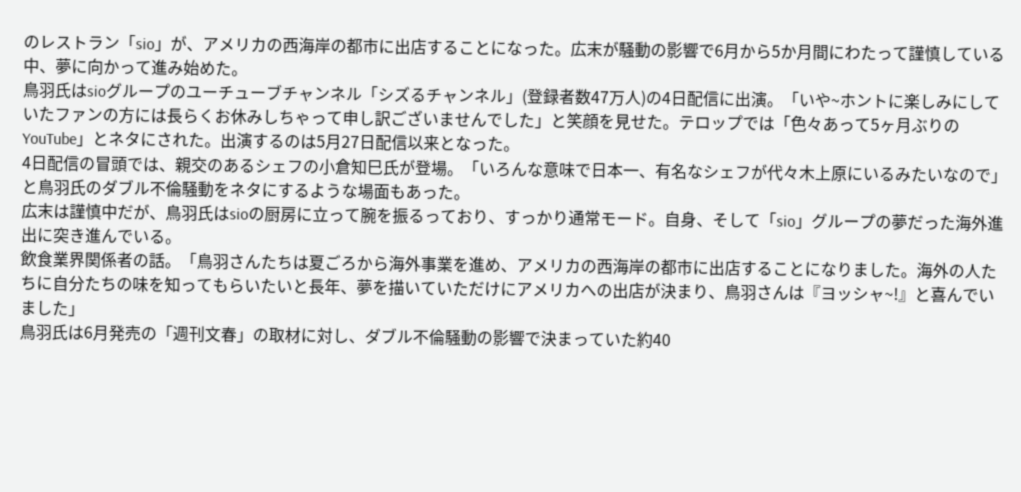のレストラン「sio」が、アメリカの西海岸の都市に出店することになった。広末が騒動の影響で6月から5か月間にわたって謹慎している中、夢に向かって進み始めた。
鳥羽氏はsioグループのユーチューブチャンネル「シズるチャンネル」(登録者数47万人)の4日配信に出演。「いや~ホントに楽しみにしていたファンの方には長らくお休みしちゃって申し訳ございませんでした」と笑顔を見せた。テロップでは「色々あって5ヶ月ぶりのYouTube」とネタにされた。出演するのは5月27日配信以来となった。
4日配信の冒頭では、親交のあるシェフの小倉知巳氏が登場。「いろんな意味で日本一、有名なシェフが代々木上原にいるみたいなので」と鳥羽氏のダブル不倫騒動をネタにするような場面もあった。
広末は謹慎中だが、鳥羽氏はsioの厨房に立って腕を振るっており、すっかり通常モード。自身、そして「sio」グループの夢だった海外進出に突き進んでいる。
飲食業界関係者の話。「鳥羽さんたちは夏ごろから海外事業を進め、アメリカの西海岸の都市に出店することになりました。海外の人たちに自分たちの味を知ってもらいたいと長年、夢を描いていただけにアメリカへの出店が決まり、鳥羽さんは『ヨッシャ~!』と喜んでいました」
鳥羽氏は6月発売の「週刊文春」の取材に対し、ダブル不倫騒動の影響で決まっていた約40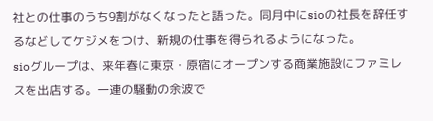社との仕事のうち9割がなくなったと語った。同月中にsioの社長を辞任するなどしてケジメをつけ、新規の仕事を得られるようになった。
sioグループは、来年春に東京・原宿にオープンする商業施設にファミレスを出店する。一連の騒動の余波で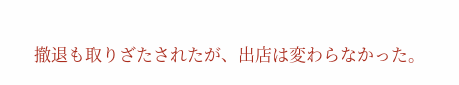撤退も取りざたされたが、出店は変わらなかった。